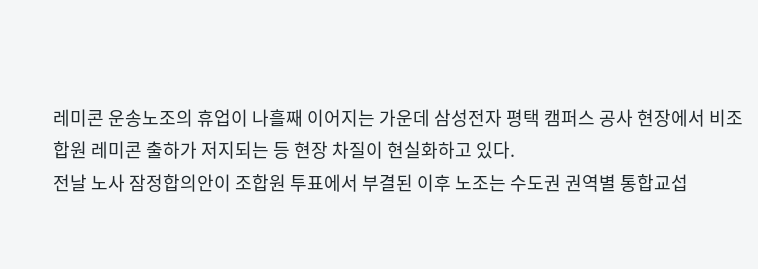레미콘 운송노조의 휴업이 나흘째 이어지는 가운데 삼성전자 평택 캠퍼스 공사 현장에서 비조합원 레미콘 출하가 저지되는 등 현장 차질이 현실화하고 있다.
전날 노사 잠정합의안이 조합원 투표에서 부결된 이후 노조는 수도권 권역별 통합교섭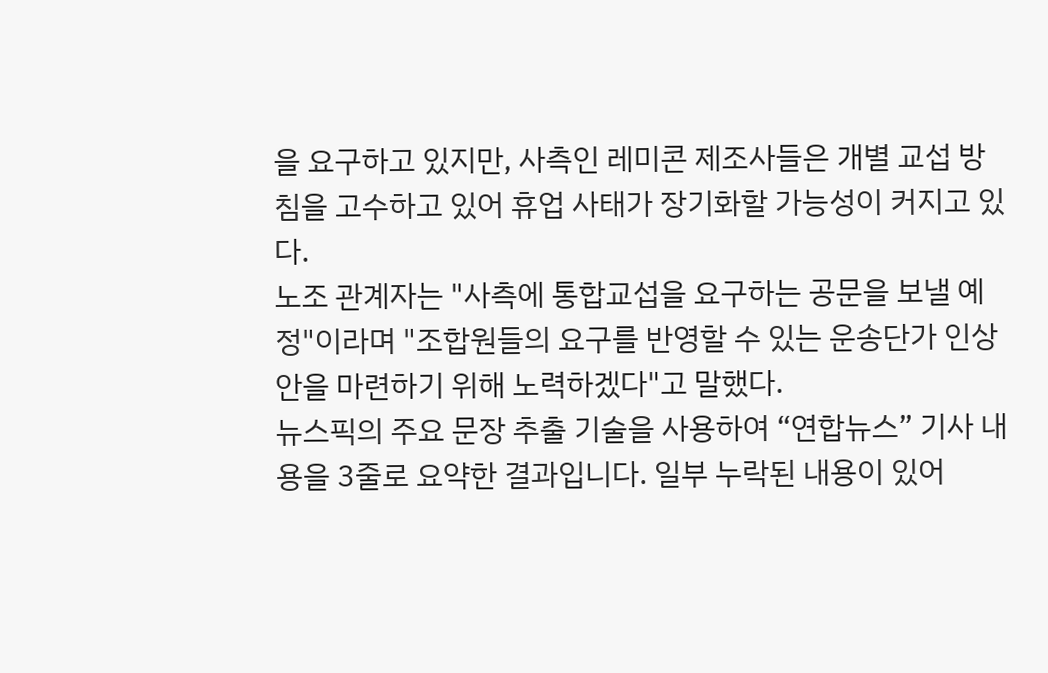을 요구하고 있지만, 사측인 레미콘 제조사들은 개별 교섭 방침을 고수하고 있어 휴업 사태가 장기화할 가능성이 커지고 있다.
노조 관계자는 "사측에 통합교섭을 요구하는 공문을 보낼 예정"이라며 "조합원들의 요구를 반영할 수 있는 운송단가 인상안을 마련하기 위해 노력하겠다"고 말했다.
뉴스픽의 주요 문장 추출 기술을 사용하여 “연합뉴스” 기사 내용을 3줄로 요약한 결과입니다. 일부 누락된 내용이 있어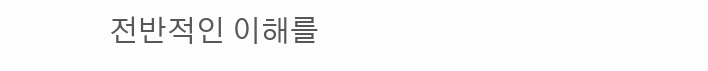전반적인 이해를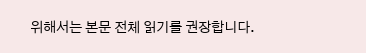위해서는 본문 전체 읽기를 권장합니다.